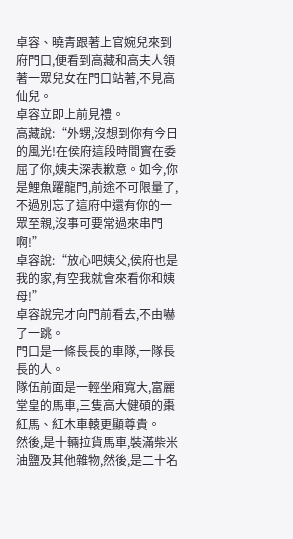卓容、曉青跟著上官婉兒來到府門口,便看到高藏和高夫人領著一眾兒女在門口站著,不見高仙兒。
卓容立即上前見禮。
高藏說:“外甥,沒想到你有今日的風光!在侯府這段時間實在委屈了你,姨夫深表歉意。如今,你是鯉魚躍龍門,前途不可限量了,不過別忘了這府中還有你的一眾至親,沒事可要常過來串門啊!”
卓容說:“放心吧姨父,侯府也是我的家,有空我就會來看你和姨母!”
卓容說完才向門前看去,不由嚇了一跳。
門口是一條長長的車隊,一隊長長的人。
隊伍前面是一輕坐廂寬大,富麗堂皇的馬車,三隻高大健碩的棗紅馬、紅木車轅更顯尊貴。
然後,是十輛拉貨馬車,裝滿柴米油鹽及其他雜物,然後,是二十名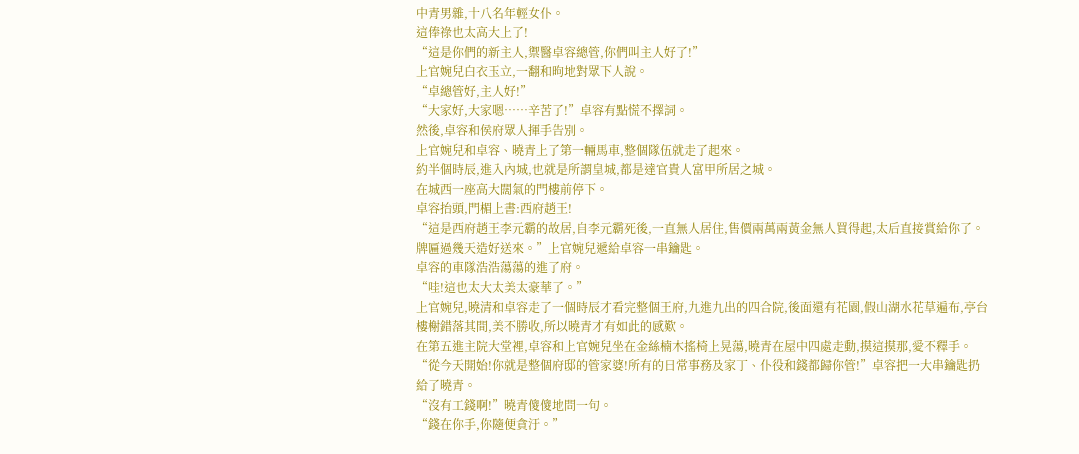中青男雜,十八名年輕女仆。
這俸祿也太高大上了!
“這是你們的新主人,禦醫卓容總管,你們叫主人好了!”
上官婉兒白衣玉立,一翻和昫地對眾下人說。
“卓總管好,主人好!”
“大家好,大家嗯……辛苦了!”卓容有點慌不擇詞。
然後,卓容和侯府眾人揮手告別。
上官婉兒和卓容、曉青上了第一輛馬車,整個隊伍就走了起來。
約半個時辰,進入內城,也就是所謂皇城,都是達官貴人富甲所居之城。
在城西一座高大闊氣的門樓前停下。
卓容抬頭,門楣上書:西府趙王!
“這是西府趙王李元霸的故居,自李元霸死後,一直無人居住,售價兩萬兩黃金無人買得起,太后直接賞給你了。牌匾過幾天造好送來。”上官婉兒遞給卓容一串鑰匙。
卓容的車隊浩浩蕩蕩的進了府。
“哇!這也太大太美太豪華了。”
上官婉兒,曉清和卓容走了一個時辰才看完整個王府,九進九出的四合院,後面還有花園,假山湖水花草遍布,亭台樓榭錯落其間,美不勝收,所以曉青才有如此的感歎。
在第五進主院大堂裡,卓容和上官婉兒坐在金絲楠木搖椅上晃蕩,曉青在屋中四處走動,摸這摸那,愛不釋手。
“從今天開始!你就是整個府邸的管家婆!所有的日常事務及家丁、仆役和錢都歸你管!”卓容把一大串鑰匙扔給了曉青。
“沒有工錢啊!”曉青傻傻地問一句。
“錢在你手,你隨便貪汙。”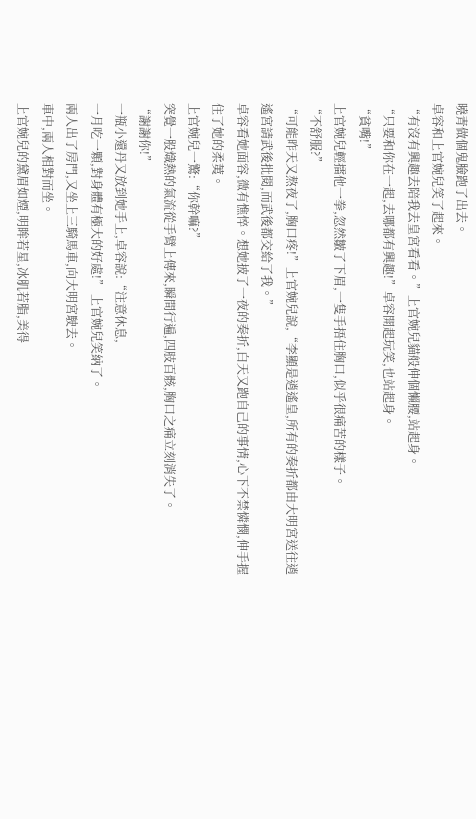曉青做個鬼臉跑了出去。
卓容和上官婉兒笑了起來。
“有沒有興趣去陪我去皇宮看看。”上官婉兒貓般伸個懶腰,站起身。
“只要和你在一起,去哪都有興趣!”卓容開起玩笑,也站起身。
“貧嘴!”
上官婉兒輕擂他一拳,忽然皺了下眉,一隻手捂住胸口,似乎很痛苦的樣子。
“不舒服?”
“可能昨天又熬夜了,胸口疼!”上官婉兒說,“李顯是逍遙皇,所有的奏折都由大明宮送往逍遙宮請武後批閱,而武後都交給了我。”
卓容看她面容,微有憔悴。想她披了一夜的奏折,白天又跑自己的事情,心下不禁憐憫,伸手握住了她的柔荑。
上官婉兒一驚:“你幹嘛?”
突覺一股熾熱的氣流從手臂上傳來,瞬間行遍,四肢百骸,胸口之痛立刻消失了。
“謝謝你!”
一瓶小還丹又放到她手上,卓容說:“注意休息,
一月吃一顆,對身體有極大的好處!” 上官婉兒笑納了。
兩人出了房門,又坐上三騎馬車,向大明宮駛去。
車中,兩人相對而坐。
上官婉兒的黛眉如煙,明眸若星,冰肌若脂,美得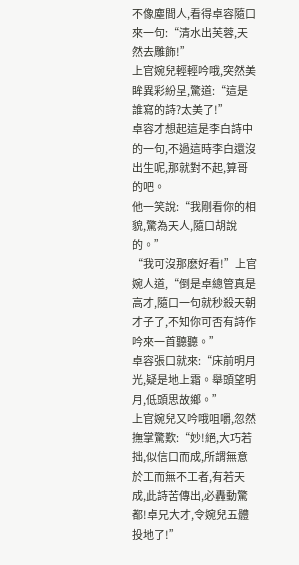不像塵間人,看得卓容隨口來一句:“清水出芙蓉,天然去雕飾!”
上官婉兒輕輕吟哦,突然美眸異彩紛呈,驚道:“這是誰寫的詩?太美了!”
卓容才想起這是李白詩中的一句,不過這時李白還沒出生呢,那就對不起,算哥的吧。
他一笑說:“我剛看你的相貌,驚為天人,隨口胡說的。”
“我可沒那麽好看!”上官婉人道,“倒是卓總管真是高才,隨口一句就秒殺天朝才子了,不知你可否有詩作吟來一首聽聽。”
卓容張口就來:“床前明月光,疑是地上霜。舉頭望明月,低頭思故鄉。”
上官婉兒又吟哦咀嚼,忽然撫掌驚歎:“妙!絕,大巧若拙,似信口而成,所謂無意於工而無不工者,有若天成,此詩苦傳出,必轟動驚都!卓兄大才,令婉兒五體投地了!”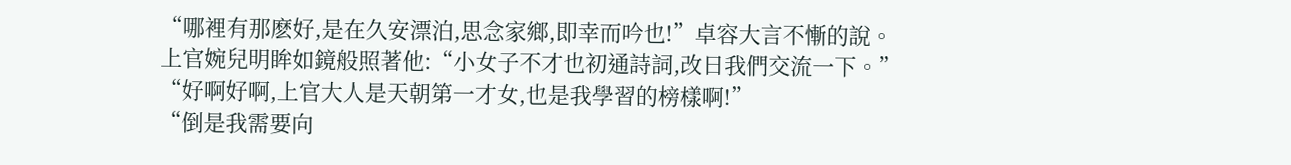“哪裡有那麽好,是在久安漂泊,思念家鄉,即幸而吟也!”卓容大言不慚的說。
上官婉兒明眸如鏡般照著他:“小女子不才也初通詩詞,改日我們交流一下。”
“好啊好啊,上官大人是天朝第一才女,也是我學習的榜樣啊!”
“倒是我需要向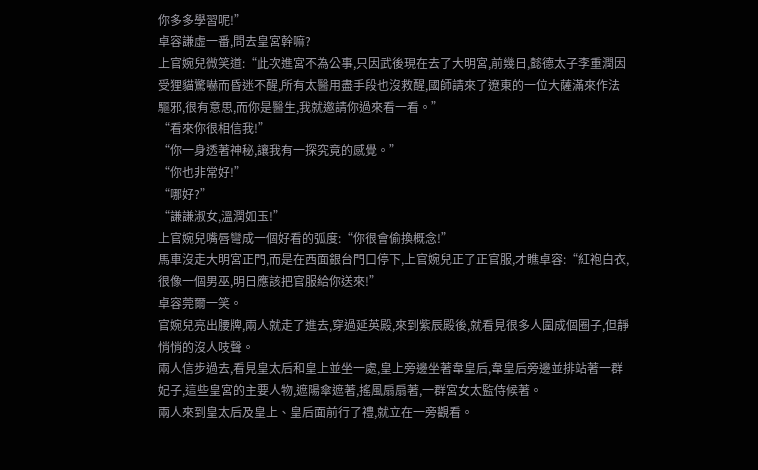你多多學習呢!”
卓容謙虛一番,問去皇宮幹嘛?
上官婉兒微笑道:“此次進宮不為公事,只因武後現在去了大明宮,前幾日,懿德太子李重潤因受狸貓驚嚇而昏迷不醒,所有太醫用盡手段也沒救醒,國師請來了遼東的一位大薩滿來作法驅邪,很有意思,而你是醫生,我就邀請你過來看一看。”
“看來你很相信我!”
“你一身透著神秘,讓我有一探究竟的感覺。”
“你也非常好!”
“哪好?”
“謙謙淑女,溫潤如玉!”
上官婉兒嘴唇彎成一個好看的弧度:“你很會偷換概念!”
馬車沒走大明宮正門,而是在西面銀台門口停下,上官婉兒正了正官服,才瞧卓容:“紅袍白衣,很像一個男巫,明日應該把官服給你送來!”
卓容莞爾一笑。
官婉兒亮出腰牌,兩人就走了進去,穿過延英殿,來到紫辰殿後,就看見很多人圍成個圈子,但靜悄悄的沒人吱聲。
兩人信步過去,看見皇太后和皇上並坐一處,皇上旁邊坐著韋皇后,韋皇后旁邊並排站著一群妃子,這些皇宮的主要人物,遮陽傘遮著,搖風扇扇著,一群宮女太監侍候著。
兩人來到皇太后及皇上、皇后面前行了禮,就立在一旁觀看。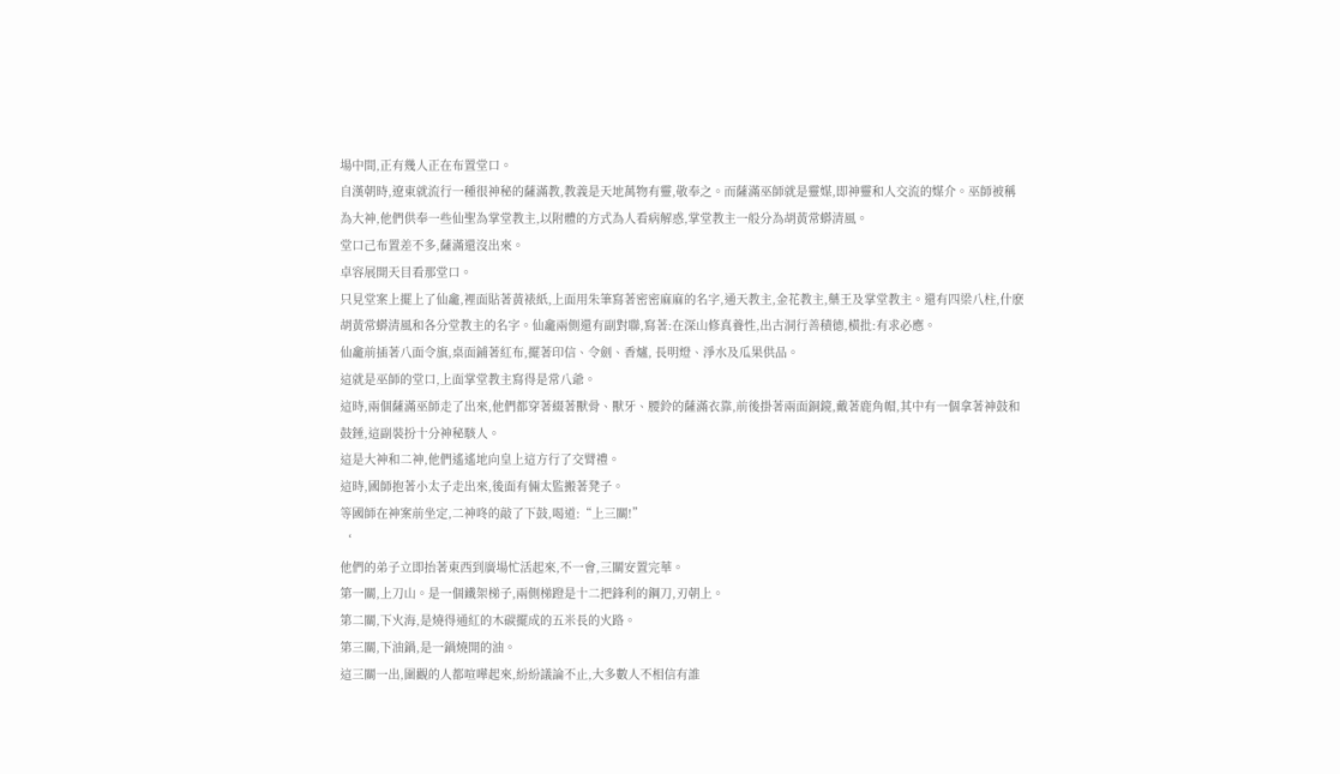場中間,正有幾人正在布置堂口。
自漢朝時,遼東就流行一種很神秘的薩滿教,教義是天地萬物有靈,敬奉之。而薩滿巫師就是靈媒,即神靈和人交流的媒介。巫師被稱為大神,他們供奉一些仙聖為掌堂教主,以附體的方式為人看病解惑,掌堂教主一般分為胡黃常蟒清風。
堂口己布置差不多,薩滿還沒出來。
卓容展開天目看那堂口。
只見堂案上擺上了仙龕,裡面貼著黃裱紙,上面用朱筆寫著密密麻麻的名字,通天教主,金花教主,藥王及掌堂教主。還有四梁八柱,什麽胡黃常蟒清風和各分堂教主的名字。仙龕兩側還有副對聯,寫著:在深山修真養性,出古洞行善積德,橫批:有求必應。
仙龕前插著八面令旗,桌面鋪著紅布,擺著印信、令劍、香爐, 長明燈、淨水及瓜果供品。
這就是巫師的堂口,上面掌堂教主寫得是常八爺。
這時,兩個薩滿巫師走了出來,他們都穿著綴著獸骨、獸牙、腰鈴的薩滿衣靠,前後掛著兩面銅鏡,戴著鹿角帽,其中有一個拿著神鼓和鼓錘,這副裝扮十分神秘駭人。
這是大神和二神,他們遙遙地向皇上這方行了交臂禮。
這時,國師抱著小太子走出來,後面有倆太監搬著凳子。
等國師在神案前坐定,二神咚的敲了下鼓,喝道:“上三關!”
‘
他們的弟子立即抬著東西到廣場忙活起來,不一會,三關安置完華。
第一關,上刀山。是一個鐵架梯子,兩側梯蹬是十二把鋒利的鋼刀,刃朝上。
第二關,下火海,是燒得通紅的木碳擺成的五米長的火路。
第三關,下油鍋,是一鍋燒開的油。
這三關一出,圍觀的人都喧嘩起來,紛紛議論不止,大多數人不相信有誰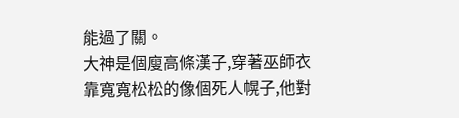能過了關。
大神是個廋高條漢子,穿著巫師衣靠寬寬松松的像個死人幌子,他對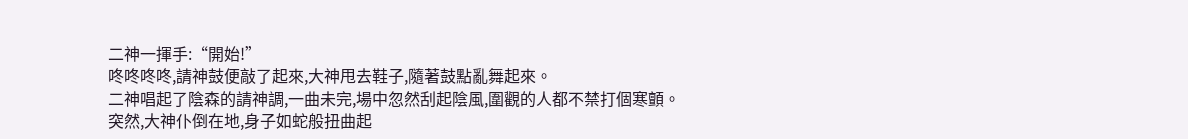二神一揮手:“開始!”
咚咚咚咚,請神鼓便敲了起來,大神甩去鞋子,隨著鼓點亂舞起來。
二神唱起了陰森的請神調,一曲未完,場中忽然刮起陰風,圍觀的人都不禁打個寒顫。
突然,大神仆倒在地,身子如蛇般扭曲起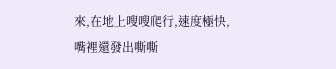來,在地上嗖嗖爬行,速度極快,嘴裡還發出嘶嘶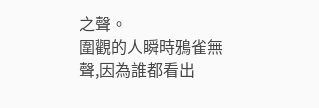之聲。
圍觀的人瞬時鴉雀無聲,因為誰都看出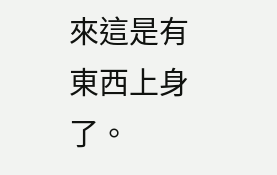來這是有東西上身了。